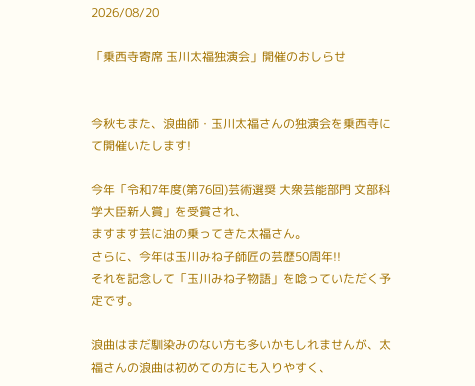2026/08/20

「乗西寺寄席 玉川太福独演会」開催のおしらせ


今秋もまた、浪曲師・玉川太福さんの独演会を乗西寺にて開催いたします!

今年「令和7年度(第76回)芸術選奨 大衆芸能部門 文部科学大臣新人賞」を受賞され、
ますます芸に油の乗ってきた太福さん。
さらに、今年は玉川みね子師匠の芸歴50周年!!
それを記念して「玉川みね子物語」を唸っていただく予定です。

浪曲はまだ馴染みのない方も多いかもしれませんが、太福さんの浪曲は初めての方にも入りやすく、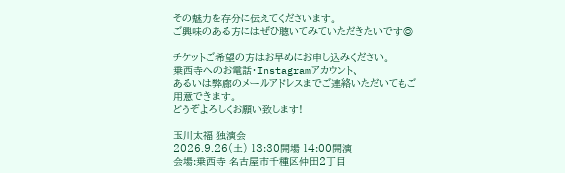その魅力を存分に伝えてくださいます。
ご興味のある方にはぜひ聴いてみていただきたいです◎

チケットご希望の方はお早めにお申し込みください。
乗西寺へのお電話・Instagramアカウント、
あるいは弊廊のメールアドレスまでご連絡いただいてもご用意できます。
どうぞよろしくお願い致します!

玉川太福 独演会
2026.9.26(土) 13:30開場 14:00開演
会場:乗西寺 名古屋市千種区仲田2丁目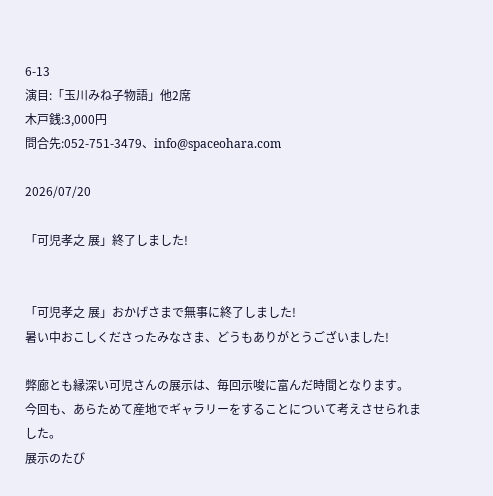6-13
演目:「玉川みね子物語」他2席
木戸銭:3,000円
問合先:052-751-3479、info@spaceohara.com

2026/07/20

「可児孝之 展」終了しました!


「可児孝之 展」おかげさまで無事に終了しました!
暑い中おこしくださったみなさま、どうもありがとうございました!

弊廊とも縁深い可児さんの展示は、毎回示唆に富んだ時間となります。
今回も、あらためて産地でギャラリーをすることについて考えさせられました。
展示のたび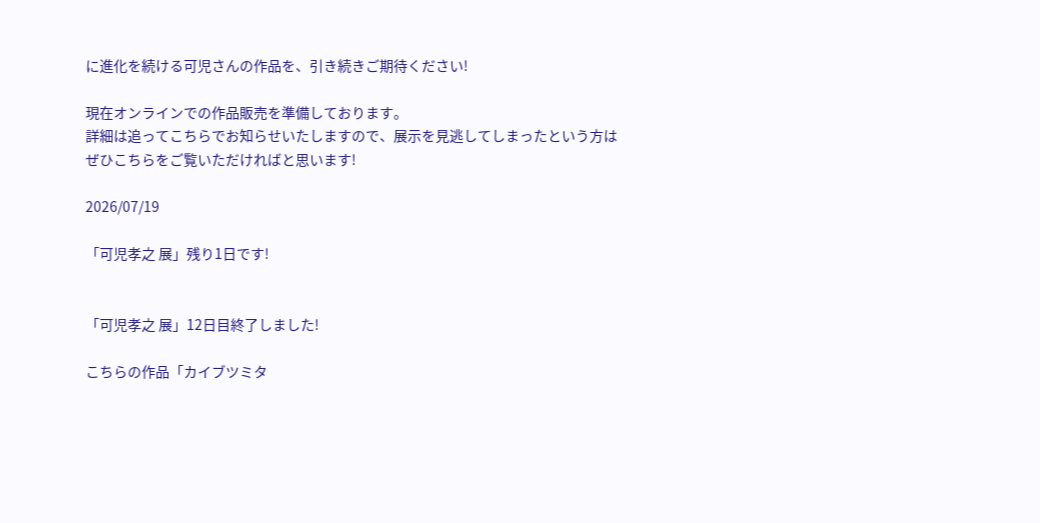に進化を続ける可児さんの作品を、引き続きご期待ください!

現在オンラインでの作品販売を準備しております。
詳細は追ってこちらでお知らせいたしますので、展示を見逃してしまったという方は
ぜひこちらをご覧いただければと思います!

2026/07/19

「可児孝之 展」残り1日です!


「可児孝之 展」12日目終了しました!

こちらの作品「カイブツミタ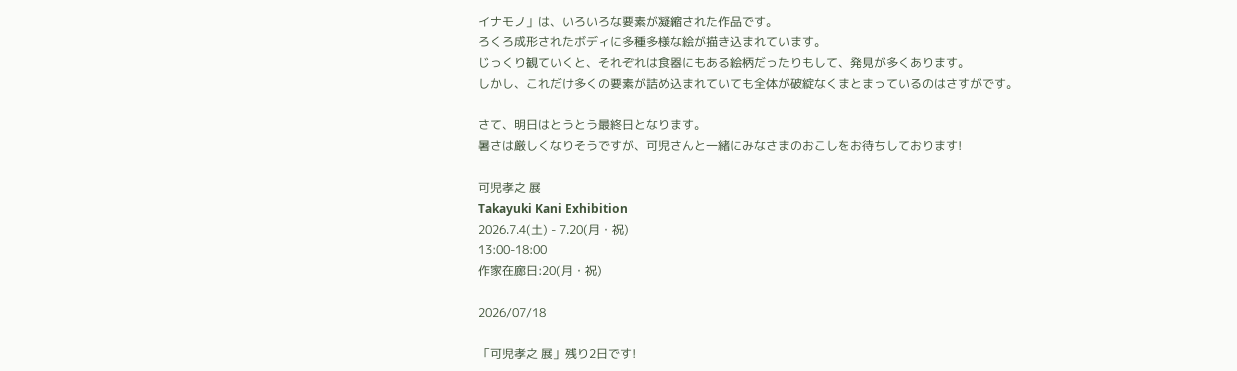イナモノ」は、いろいろな要素が凝縮された作品です。
ろくろ成形されたボディに多種多様な絵が描き込まれています。
じっくり観ていくと、それぞれは食器にもある絵柄だったりもして、発見が多くあります。
しかし、これだけ多くの要素が詰め込まれていても全体が破綻なくまとまっているのはさすがです。

さて、明日はとうとう最終日となります。
暑さは厳しくなりそうですが、可児さんと一緒にみなさまのおこしをお待ちしております!

可児孝之 展
Takayuki Kani Exhibition
2026.7.4(土) - 7.20(月・祝)
13:00-18:00
作家在廊日:20(月・祝)

2026/07/18

「可児孝之 展」残り2日です!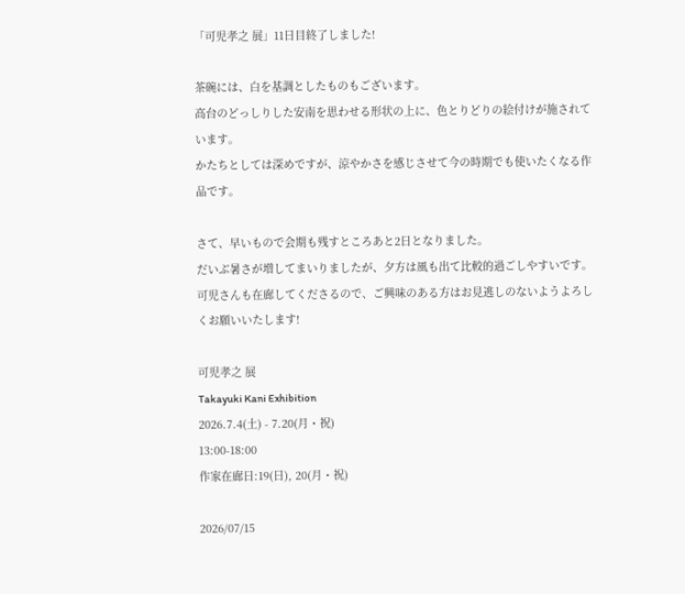「可児孝之 展」11日目終了しました!

茶碗には、白を基調としたものもございます。
高台のどっしりした安南を思わせる形状の上に、色とりどりの絵付けが施されています。
かたちとしては深めですが、涼やかさを感じさせて今の時期でも使いたくなる作品です。

さて、早いもので会期も残すところあと2日となりました。
だいぶ暑さが増してまいりましたが、夕方は風も出て比較的過ごしやすいです。
可児さんも在廊してくださるので、ご興味のある方はお見逃しのないようよろしくお願いいたします!

可児孝之 展
Takayuki Kani Exhibition
2026.7.4(土) - 7.20(月・祝)
13:00-18:00
作家在廊日:19(日), 20(月・祝)

2026/07/15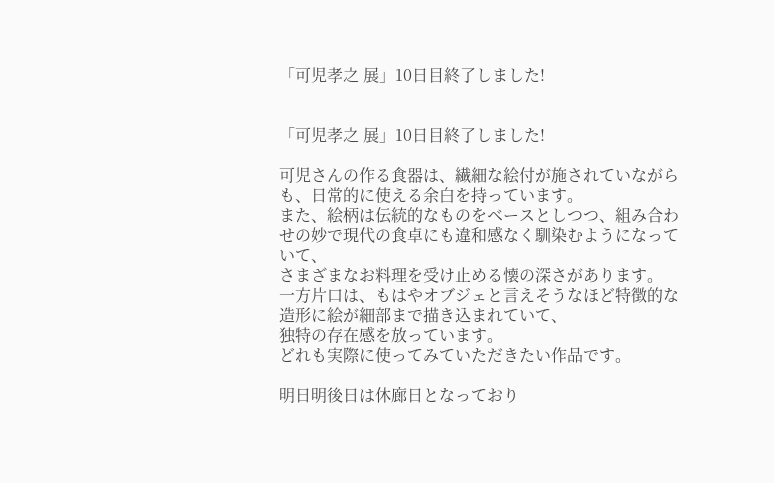「可児孝之 展」10日目終了しました!


「可児孝之 展」10日目終了しました!

可児さんの作る食器は、繊細な絵付が施されていながらも、日常的に使える余白を持っています。
また、絵柄は伝統的なものをベースとしつつ、組み合わせの妙で現代の食卓にも違和感なく馴染むようになっていて、
さまざまなお料理を受け止める懐の深さがあります。
一方片口は、もはやオブジェと言えそうなほど特徴的な造形に絵が細部まで描き込まれていて、
独特の存在感を放っています。
どれも実際に使ってみていただきたい作品です。

明日明後日は休廊日となっており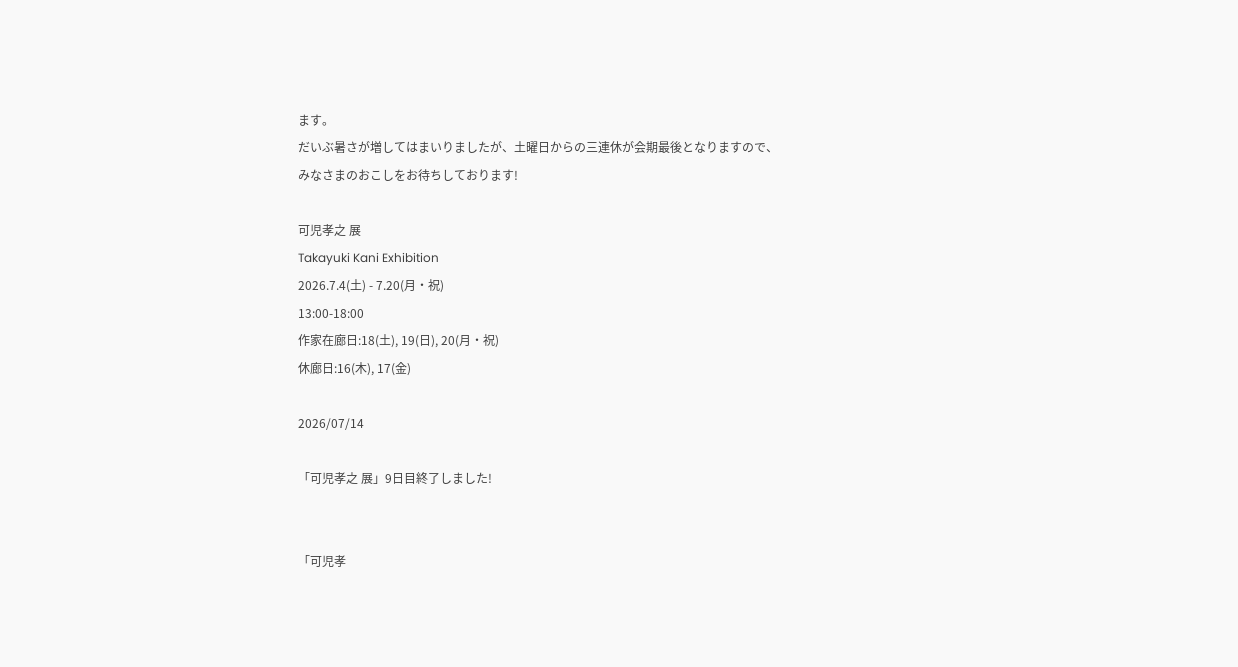ます。
だいぶ暑さが増してはまいりましたが、土曜日からの三連休が会期最後となりますので、
みなさまのおこしをお待ちしております!

可児孝之 展
Takayuki Kani Exhibition
2026.7.4(土) - 7.20(月・祝)
13:00-18:00
作家在廊日:18(土), 19(日), 20(月・祝)
休廊日:16(木), 17(金)

2026/07/14

「可児孝之 展」9日目終了しました!


「可児孝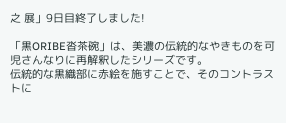之 展」9日目終了しました!

「黒ORIBE沓茶碗」は、美濃の伝統的なやきものを可児さんなりに再解釈したシリーズです。
伝統的な黒織部に赤絵を施すことで、そのコントラストに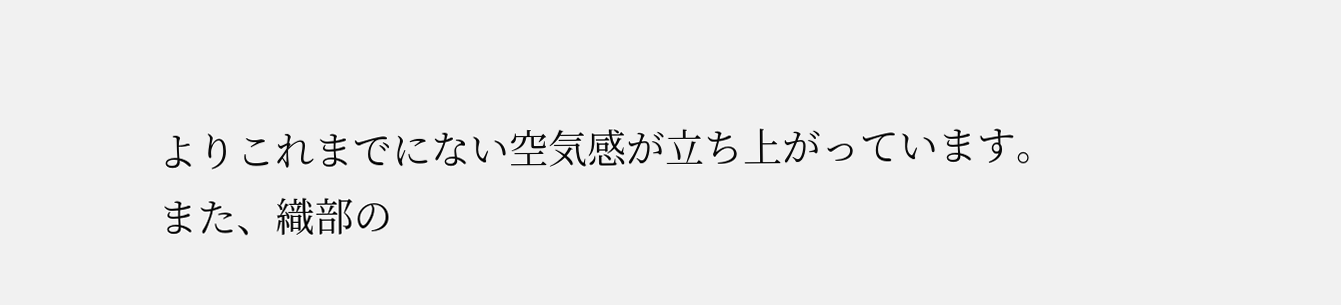よりこれまでにない空気感が立ち上がっています。
また、織部の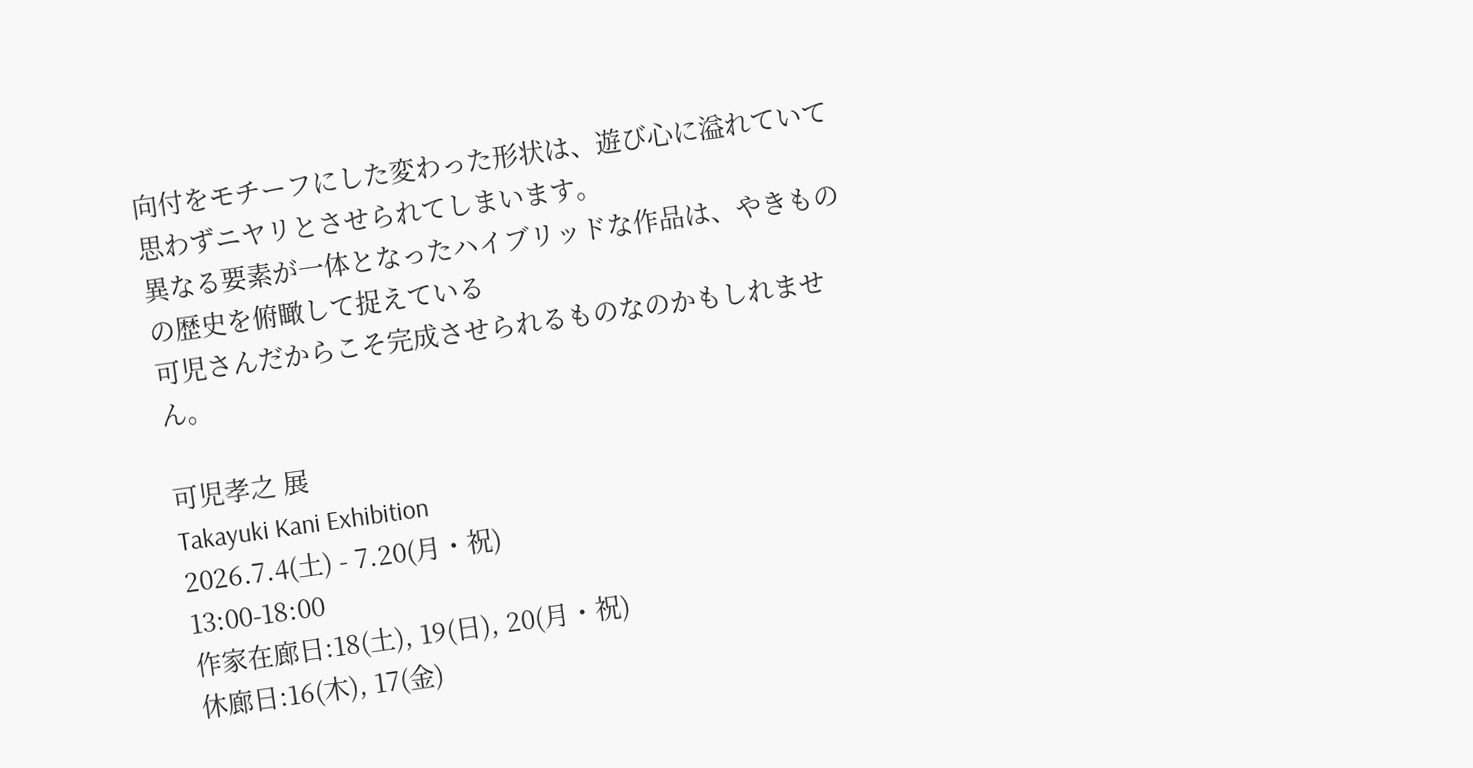向付をモチーフにした変わった形状は、遊び心に溢れていて思わずニヤリとさせられてしまいます。
異なる要素が一体となったハイブリッドな作品は、やきものの歴史を俯瞰して捉えている
可児さんだからこそ完成させられるものなのかもしれません。

可児孝之 展
Takayuki Kani Exhibition
2026.7.4(土) - 7.20(月・祝)
13:00-18:00
作家在廊日:18(土), 19(日), 20(月・祝)
休廊日:16(木), 17(金)